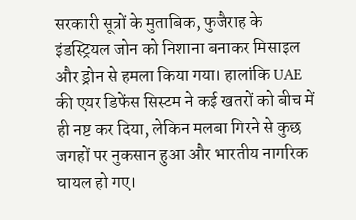सरकारी सूत्रों के मुताबिक, फुजैराह के इंडस्ट्रियल जोन को निशाना बनाकर मिसाइल और ड्रोन से हमला किया गया। हालांकि UAE की एयर डिफेंस सिस्टम ने कई खतरों को बीच में ही नष्ट कर दिया, लेकिन मलबा गिरने से कुछ जगहों पर नुकसान हुआ और भारतीय नागरिक घायल हो गए।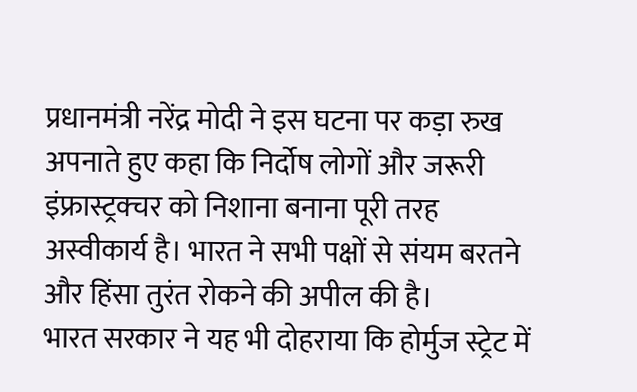प्रधानमंत्री नरेंद्र मोदी ने इस घटना पर कड़ा रुख अपनाते हुए कहा कि निर्दोष लोगों और जरूरी इंफ्रास्ट्रक्चर को निशाना बनाना पूरी तरह अस्वीकार्य है। भारत ने सभी पक्षों से संयम बरतने और हिंसा तुरंत रोकने की अपील की है।
भारत सरकार ने यह भी दोहराया कि होर्मुज स्ट्रेट में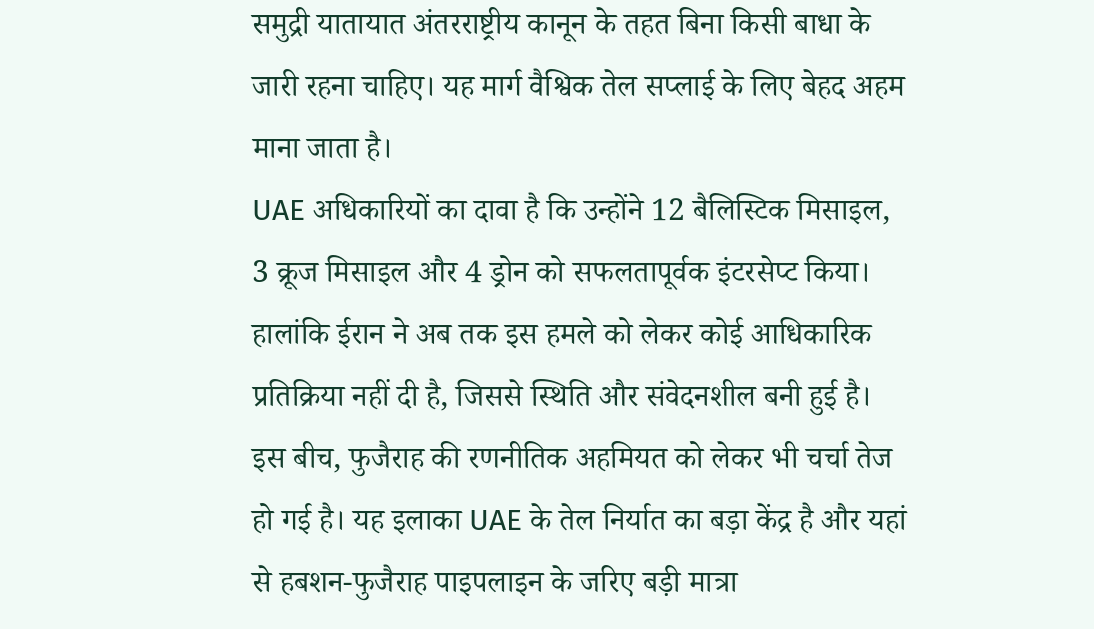समुद्री यातायात अंतरराष्ट्रीय कानून के तहत बिना किसी बाधा के जारी रहना चाहिए। यह मार्ग वैश्विक तेल सप्लाई के लिए बेहद अहम माना जाता है।
UAE अधिकारियों का दावा है कि उन्होंने 12 बैलिस्टिक मिसाइल, 3 क्रूज मिसाइल और 4 ड्रोन को सफलतापूर्वक इंटरसेप्ट किया। हालांकि ईरान ने अब तक इस हमले को लेकर कोई आधिकारिक प्रतिक्रिया नहीं दी है, जिससे स्थिति और संवेदनशील बनी हुई है।
इस बीच, फुजैराह की रणनीतिक अहमियत को लेकर भी चर्चा तेज हो गई है। यह इलाका UAE के तेल निर्यात का बड़ा केंद्र है और यहां से हबशन-फुजैराह पाइपलाइन के जरिए बड़ी मात्रा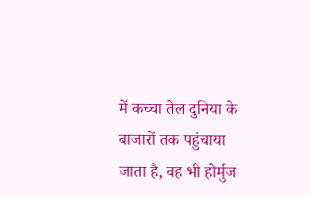में कच्चा तेल दुनिया के बाजारों तक पहुंचाया जाता है, वह भी होर्मुज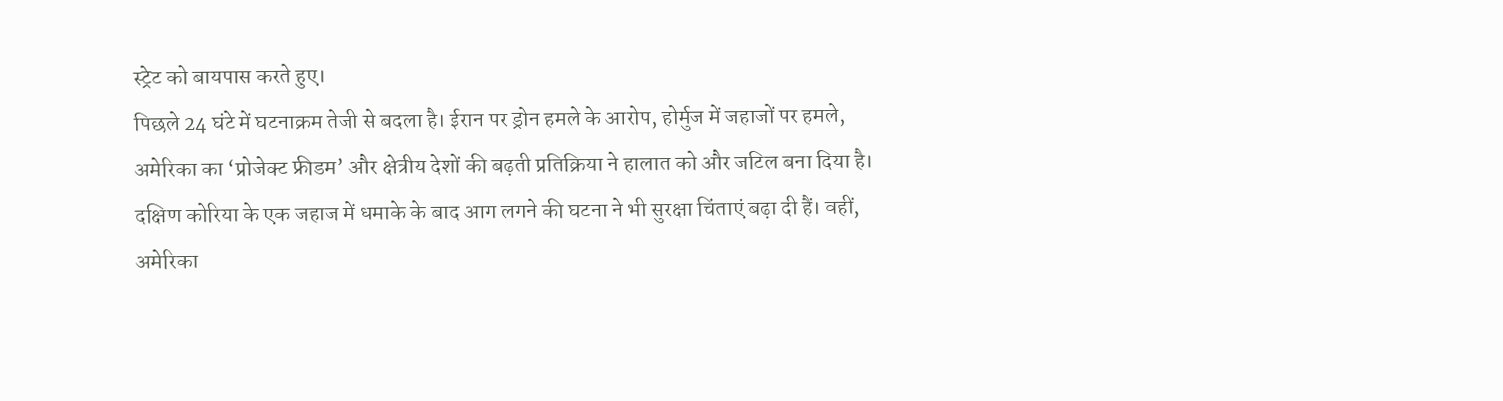स्ट्रेट को बायपास करते हुए।
पिछले 24 घंटे में घटनाक्रम तेजी से बदला है। ईरान पर ड्रोन हमले के आरोप, होर्मुज में जहाजों पर हमले, अमेरिका का ‘प्रोजेक्ट फ्रीडम’ और क्षेत्रीय देशों की बढ़ती प्रतिक्रिया ने हालात को और जटिल बना दिया है।
दक्षिण कोरिया के एक जहाज में धमाके के बाद आग लगने की घटना ने भी सुरक्षा चिंताएं बढ़ा दी हैं। वहीं, अमेरिका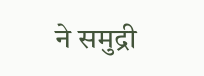ने समुद्री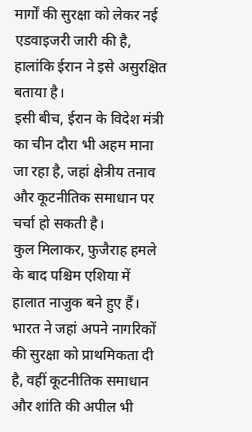मार्गों की सुरक्षा को लेकर नई एडवाइजरी जारी की है, हालांकि ईरान ने इसे असुरक्षित बताया है।
इसी बीच, ईरान के विदेश मंत्री का चीन दौरा भी अहम माना जा रहा है, जहां क्षेत्रीय तनाव और कूटनीतिक समाधान पर चर्चा हो सकती है।
कुल मिलाकर, फुजैराह हमले के बाद पश्चिम एशिया में हालात नाजुक बने हुए हैं। भारत ने जहां अपने नागरिकों की सुरक्षा को प्राथमिकता दी है, वहीं कूटनीतिक समाधान और शांति की अपील भी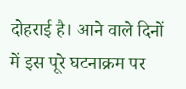दोहराई है। आने वाले दिनों में इस पूरे घटनाक्रम पर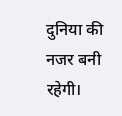दुनिया की नजर बनी रहेगी।